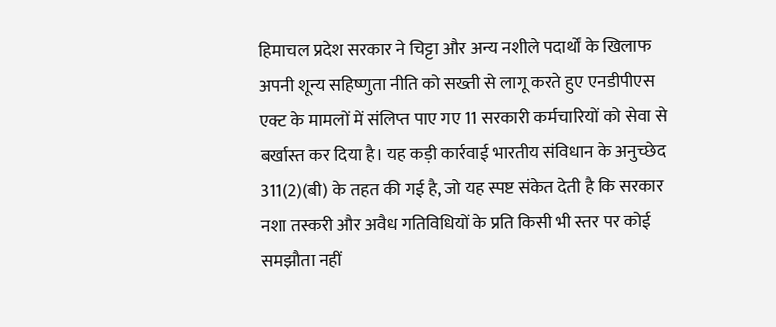हिमाचल प्रदेश सरकार ने चिट्टा और अन्य नशीले पदार्थों के खिलाफ अपनी शून्य सहिष्णुता नीति को सख्ती से लागू करते हुए एनडीपीएस एक्ट के मामलों में संलिप्त पाए गए 11 सरकारी कर्मचारियों को सेवा से बर्खास्त कर दिया है। यह कड़ी कार्रवाई भारतीय संविधान के अनुच्छेद 311(2)(बी) के तहत की गई है, जो यह स्पष्ट संकेत देती है कि सरकार नशा तस्करी और अवैध गतिविधियों के प्रति किसी भी स्तर पर कोई समझौता नहीं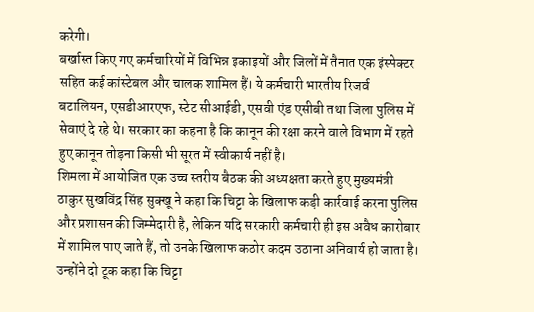करेगी।
बर्खास्त किए गए कर्मचारियों में विभिन्न इकाइयों और जिलों में तैनात एक इंस्पेक्टर सहित कई कांस्टेबल और चालक शामिल हैं। ये कर्मचारी भारतीय रिजर्व बटालियन, एसडीआरएफ, स्टेट सीआईडी, एसवी एंड एसीबी तथा जिला पुलिस में सेवाएं दे रहे थे। सरकार का कहना है कि कानून की रक्षा करने वाले विभाग में रहते हुए कानून तोड़ना किसी भी सूरत में स्वीकार्य नहीं है।
शिमला में आयोजित एक उच्च स्तरीय बैठक की अध्यक्षता करते हुए मुख्यमंत्री ठाकुर सुखविंद्र सिंह सुक्खू ने कहा कि चिट्टा के खिलाफ कड़ी कार्रवाई करना पुलिस और प्रशासन की जिम्मेदारी है, लेकिन यदि सरकारी कर्मचारी ही इस अवैध कारोबार में शामिल पाए जाते हैं, तो उनके खिलाफ कठोर कदम उठाना अनिवार्य हो जाता है। उन्होंने दो टूक कहा कि चिट्टा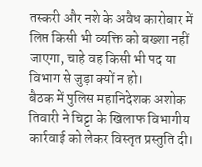तस्करी और नशे के अवैध कारोबार में लिप्त किसी भी व्यक्ति को बख्शा नहीं जाएगा, चाहे वह किसी भी पद या विभाग से जुड़ा क्यों न हो।
बैठक में पुलिस महानिदेशक अशोक तिवारी ने चिट्टा के खिलाफ विभागीय कार्रवाई को लेकर विस्तृत प्रस्तुति दी।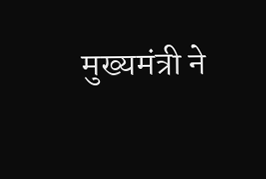मुख्यमंत्री ने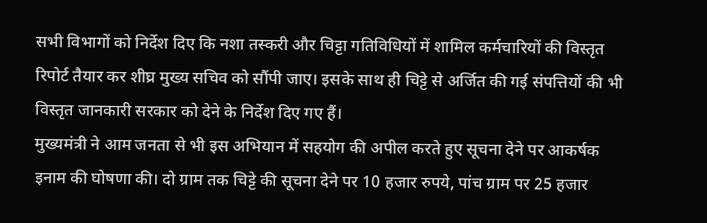सभी विभागों को निर्देश दिए कि नशा तस्करी और चिट्टा गतिविधियों में शामिल कर्मचारियों की विस्तृत रिपोर्ट तैयार कर शीघ्र मुख्य सचिव को सौंपी जाए। इसके साथ ही चिट्टे से अर्जित की गई संपत्तियों की भी विस्तृत जानकारी सरकार को देने के निर्देश दिए गए हैं।
मुख्यमंत्री ने आम जनता से भी इस अभियान में सहयोग की अपील करते हुए सूचना देने पर आकर्षक इनाम की घोषणा की। दो ग्राम तक चिट्टे की सूचना देने पर 10 हजार रुपये, पांच ग्राम पर 25 हजार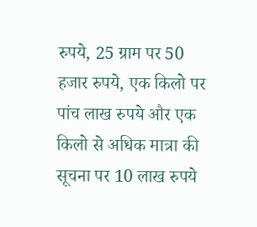रुपये, 25 ग्राम पर 50 हजार रुपये, एक किलो पर पांच लाख रुपये और एक किलो से अधिक मात्रा की सूचना पर 10 लाख रुपये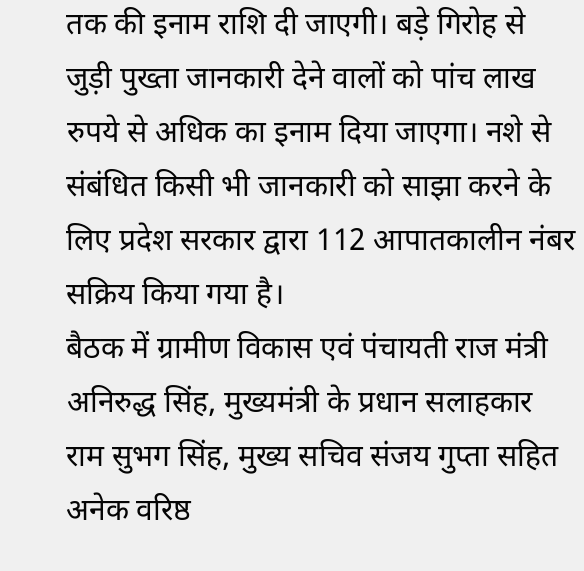तक की इनाम राशि दी जाएगी। बड़े गिरोह से जुड़ी पुख्ता जानकारी देने वालों को पांच लाख रुपये से अधिक का इनाम दिया जाएगा। नशे से संबंधित किसी भी जानकारी को साझा करने के लिए प्रदेश सरकार द्वारा 112 आपातकालीन नंबर सक्रिय किया गया है।
बैठक में ग्रामीण विकास एवं पंचायती राज मंत्री अनिरुद्ध सिंह, मुख्यमंत्री के प्रधान सलाहकार राम सुभग सिंह, मुख्य सचिव संजय गुप्ता सहित अनेक वरिष्ठ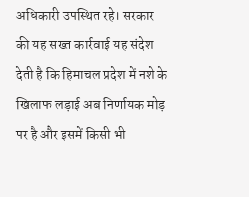अधिकारी उपस्थित रहे। सरकार की यह सख्त कार्रवाई यह संदेश देती है कि हिमाचल प्रदेश में नशे के खिलाफ लड़ाई अब निर्णायक मोड़ पर है और इसमें किसी भी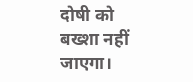दोषी को बख्शा नहीं जाएगा।